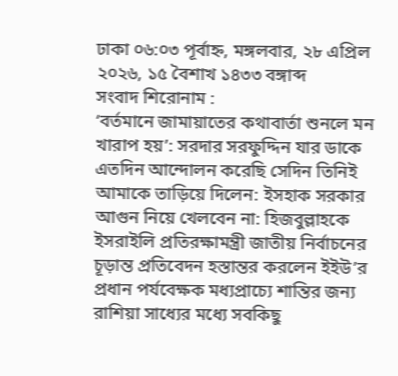ঢাকা ০৬:০৩ পূর্বাহ্ন, মঙ্গলবার, ২৮ এপ্রিল ২০২৬, ১৫ বৈশাখ ১৪৩৩ বঙ্গাব্দ
সংবাদ শিরোনাম :
‘বর্তমানে জামায়াতের কথাবার্তা শুনলে মন খারাপ হয়’: সরদার সরফুদ্দিন যার ডাকে এতদিন আন্দোলন করেছি সেদিন তিনিই আমাকে তাড়িয়ে দিলেন: ইসহাক সরকার আগুন নিয়ে খেলবেন না: হিজবুল্লাহকে ইসরাইলি প্রতিরক্ষামন্ত্রী জাতীয় নির্বাচনের চূড়ান্ত প্রতিবেদন হস্তান্তর করলেন ইইউ’র প্রধান পর্যবেক্ষক মধ্যপ্রাচ্যে শান্তির জন্য রাশিয়া সাধ্যের মধ্যে সবকিছু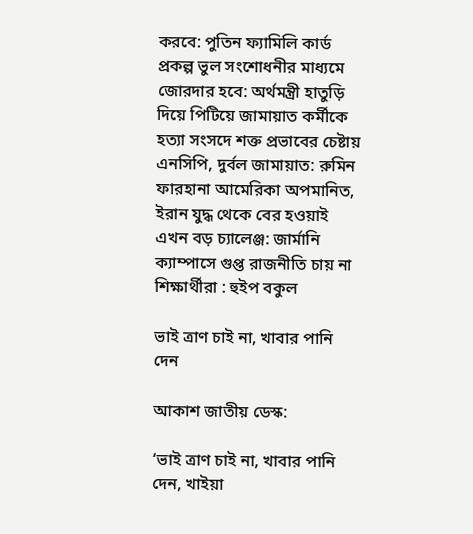করবে: পুতিন ফ্যামিলি কার্ড প্রকল্প ভুল সংশোধনীর মাধ্যমে জোরদার হবে: অর্থমন্ত্রী হাতুড়ি দিয়ে পিটিয়ে জামায়াত কর্মীকে হত্যা সংসদে শক্ত প্রভাবের চেষ্টায় এনসিপি, দুর্বল জামায়াত: রুমিন ফারহানা আমেরিকা অপমানিত, ইরান যুদ্ধ থেকে বের হওয়াই এখন বড় চ্যালেঞ্জ: জার্মানি ক্যাম্পাসে গুপ্ত রাজনীতি চায় না শিক্ষার্থীরা : হুইপ বকুল

ভাই ত্রাণ চাই না, খাবার পানি দেন

আকাশ জাতীয় ডেস্ক:

‘ভাই ত্রাণ চাই না, খাবার পানি দেন, খাইয়া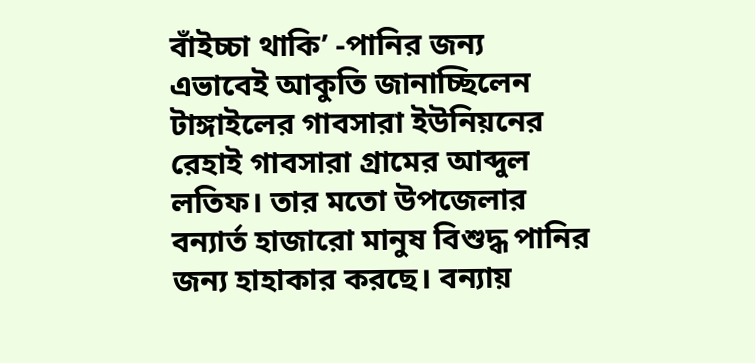বাঁইচ্চা থাকি’ -পানির জন্য এভাবেই আকুতি জানাচ্ছিলেন টাঙ্গাইলের গাবসারা ইউনিয়নের রেহাই গাবসারা গ্রামের আব্দুল লতিফ। তার মতো উপজেলার বন্যার্ত হাজারো মানুষ বিশুদ্ধ পানির জন্য হাহাকার করছে। বন্যায়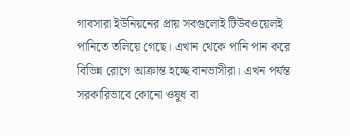গাবসারা ইউনিয়নের প্রায় সবগুলোই টিউবওয়েলই পানিতে তলিয়ে গেছে। এখান থেকে পানি পান করে বিভিন্ন রোগে আক্রান্ত হচ্ছে বানভাসীরা। এখন পর্যন্ত সরকারিভাবে কোনো ওষুধ বা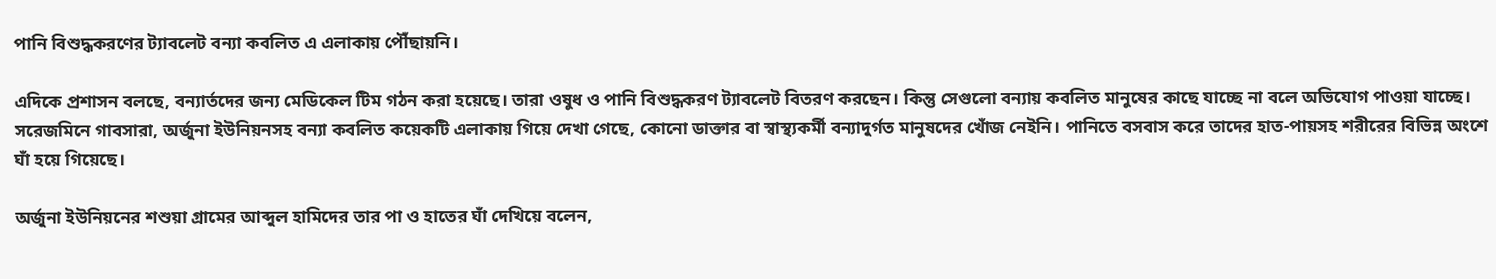পানি বিশুদ্ধকরণের ট্যাবলেট বন্যা কবলিত এ এলাকায় পৌঁছায়নি।

এদিকে প্রশাসন বলছে, বন্যার্তদের জন্য মেডিকেল টিম গঠন করা হয়েছে। তারা ওষুধ ও পানি বিশুদ্ধকরণ ট্যাবলেট বিতরণ করছেন। কিন্তু সেগুলো বন্যায় কবলিত মানুষের কাছে যাচ্ছে না বলে অভিযোগ পাওয়া যাচ্ছে। সরেজমিনে গাবসারা, অর্জুনা ইউনিয়নসহ বন্যা কবলিত কয়েকটি এলাকায় গিয়ে দেখা গেছে, কোনো ডাক্তার বা স্বাস্থ্যকর্মী বন্যাদুর্গত মানুষদের খোঁজ নেইনি। পানিতে বসবাস করে তাদের হাত-পায়সহ শরীরের বিভিন্ন অংশে ঘাঁ হয়ে গিয়েছে।

অর্জুনা ইউনিয়নের শশুয়া গ্রামের আব্দুল হামিদের তার পা ও হাতের ঘাঁ দেখিয়ে বলেন,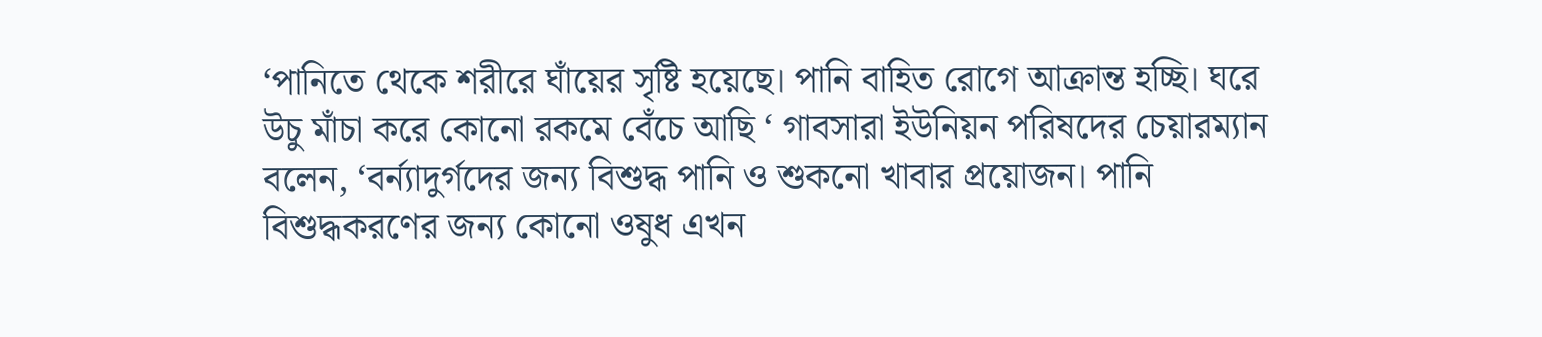‘পানিতে থেকে শরীরে ঘাঁয়ের সৃষ্টি হয়েছে। পানি বাহিত রোগে আক্রান্ত হচ্ছি। ঘরে উচু মাঁচা করে কোনো রকমে বেঁচে আছি ‘ গাবসারা ইউনিয়ন পরিষদের চেয়ারম্যান বলেন, ‘বর্ন্যাদুর্গদের জন্য বিশুদ্ধ পানি ও শুকনো খাবার প্রয়োজন। পানি বিশুদ্ধকরণের জন্য কোনো ওষুধ এখন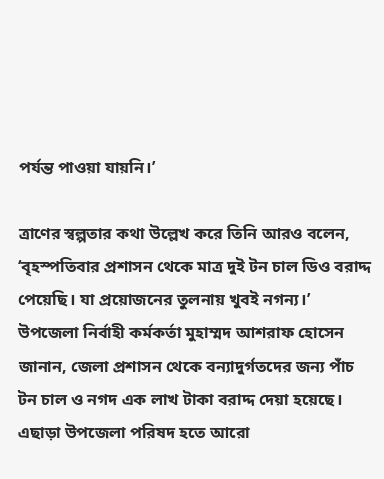পর্যন্ত পাওয়া যায়নি।’

ত্রাণের স্বল্পতার কথা উল্লেখ করে তিনি আরও বলেন, ‘বৃহস্পতিবার প্রশাসন থেকে মাত্র দুই টন চাল ডিও বরাদ্দ পেয়েছি। যা প্রয়োজনের তুলনায় খুবই নগন্য।’ উপজেলা নির্বাহী কর্মকর্তা মুহাম্মদ আশরাফ হোসেন জানান, জেলা প্রশাসন থেকে বন্যাদুর্গতদের জন্য পাঁচ টন চাল ও নগদ এক লাখ টাকা বরাদ্দ দেয়া হয়েছে। এছাড়া উপজেলা পরিষদ হতে আরো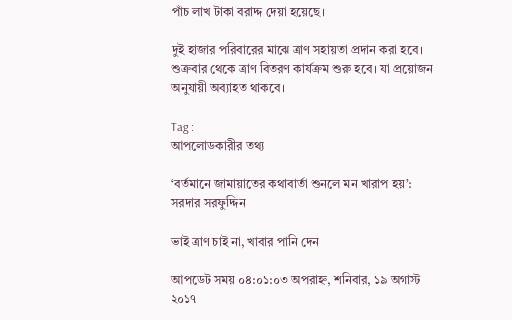পাঁচ লাখ টাকা বরাদ্দ দেয়া হয়েছে।

দুই হাজার পরিবারের মাঝে ত্রাণ সহায়তা প্রদান করা হবে। শুক্রবার থেকে ত্রাণ বিতরণ কার্যক্রম শুরু হবে। যা প্রয়োজন অনুযায়ী অব্যাহত থাকবে।

Tag :
আপলোডকারীর তথ্য

‘বর্তমানে জামায়াতের কথাবার্তা শুনলে মন খারাপ হয়’: সরদার সরফুদ্দিন

ভাই ত্রাণ চাই না, খাবার পানি দেন

আপডেট সময় ০৪:০১:০৩ অপরাহ্ন, শনিবার, ১৯ অগাস্ট ২০১৭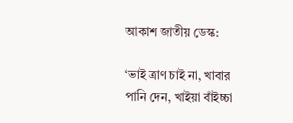আকাশ জাতীয় ডেস্ক:

‘ভাই ত্রাণ চাই না, খাবার পানি দেন, খাইয়া বাঁইচ্চা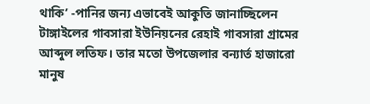থাকি’ -পানির জন্য এভাবেই আকুতি জানাচ্ছিলেন টাঙ্গাইলের গাবসারা ইউনিয়নের রেহাই গাবসারা গ্রামের আব্দুল লতিফ। তার মতো উপজেলার বন্যার্ত হাজারো মানুষ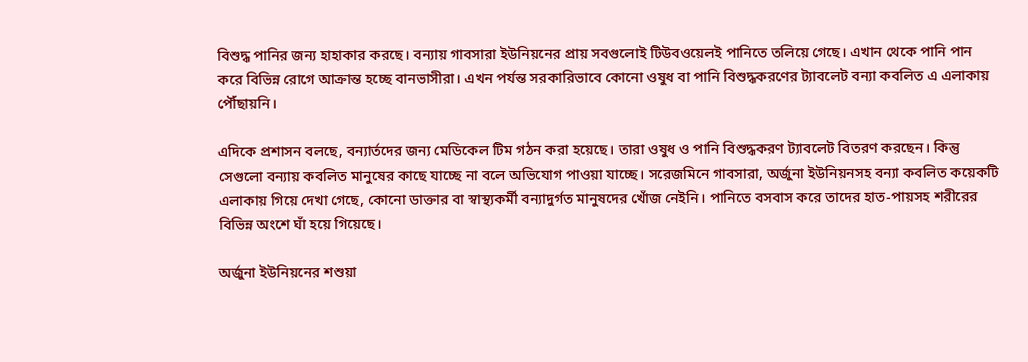বিশুদ্ধ পানির জন্য হাহাকার করছে। বন্যায় গাবসারা ইউনিয়নের প্রায় সবগুলোই টিউবওয়েলই পানিতে তলিয়ে গেছে। এখান থেকে পানি পান করে বিভিন্ন রোগে আক্রান্ত হচ্ছে বানভাসীরা। এখন পর্যন্ত সরকারিভাবে কোনো ওষুধ বা পানি বিশুদ্ধকরণের ট্যাবলেট বন্যা কবলিত এ এলাকায় পৌঁছায়নি।

এদিকে প্রশাসন বলছে, বন্যার্তদের জন্য মেডিকেল টিম গঠন করা হয়েছে। তারা ওষুধ ও পানি বিশুদ্ধকরণ ট্যাবলেট বিতরণ করছেন। কিন্তু সেগুলো বন্যায় কবলিত মানুষের কাছে যাচ্ছে না বলে অভিযোগ পাওয়া যাচ্ছে। সরেজমিনে গাবসারা, অর্জুনা ইউনিয়নসহ বন্যা কবলিত কয়েকটি এলাকায় গিয়ে দেখা গেছে, কোনো ডাক্তার বা স্বাস্থ্যকর্মী বন্যাদুর্গত মানুষদের খোঁজ নেইনি। পানিতে বসবাস করে তাদের হাত-পায়সহ শরীরের বিভিন্ন অংশে ঘাঁ হয়ে গিয়েছে।

অর্জুনা ইউনিয়নের শশুয়া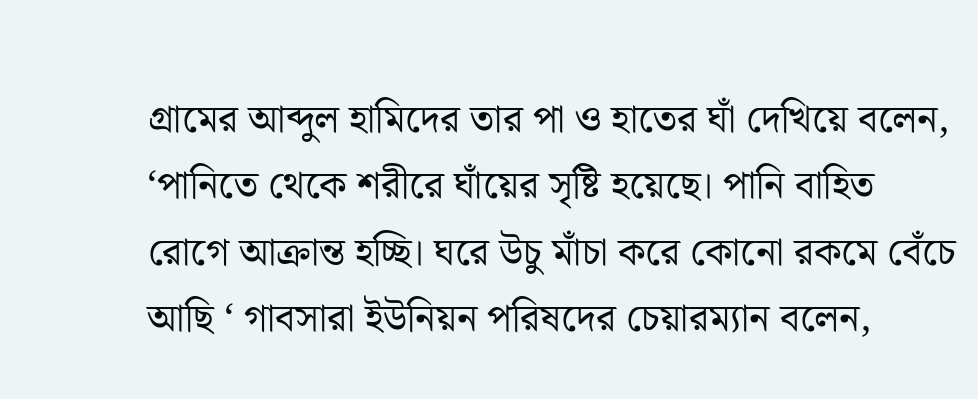গ্রামের আব্দুল হামিদের তার পা ও হাতের ঘাঁ দেখিয়ে বলেন, ‘পানিতে থেকে শরীরে ঘাঁয়ের সৃষ্টি হয়েছে। পানি বাহিত রোগে আক্রান্ত হচ্ছি। ঘরে উচু মাঁচা করে কোনো রকমে বেঁচে আছি ‘ গাবসারা ইউনিয়ন পরিষদের চেয়ারম্যান বলেন,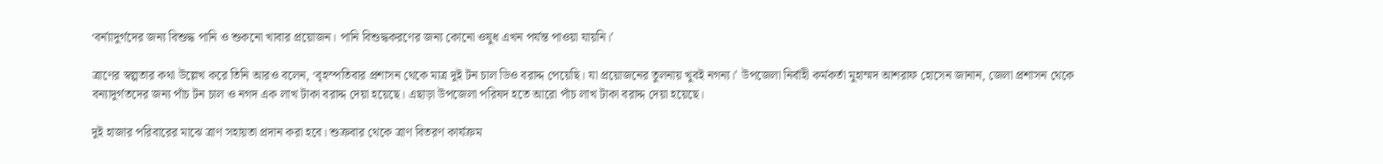‘বর্ন্যাদুর্গদের জন্য বিশুদ্ধ পানি ও শুকনো খাবার প্রয়োজন। পানি বিশুদ্ধকরণের জন্য কোনো ওষুধ এখন পর্যন্ত পাওয়া যায়নি।’

ত্রাণের স্বল্পতার কথা উল্লেখ করে তিনি আরও বলেন, ‘বৃহস্পতিবার প্রশাসন থেকে মাত্র দুই টন চাল ডিও বরাদ্দ পেয়েছি। যা প্রয়োজনের তুলনায় খুবই নগন্য।’ উপজেলা নির্বাহী কর্মকর্তা মুহাম্মদ আশরাফ হোসেন জানান, জেলা প্রশাসন থেকে বন্যাদুর্গতদের জন্য পাঁচ টন চাল ও নগদ এক লাখ টাকা বরাদ্দ দেয়া হয়েছে। এছাড়া উপজেলা পরিষদ হতে আরো পাঁচ লাখ টাকা বরাদ্দ দেয়া হয়েছে।

দুই হাজার পরিবারের মাঝে ত্রাণ সহায়তা প্রদান করা হবে। শুক্রবার থেকে ত্রাণ বিতরণ কার্যক্রম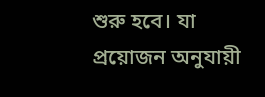শুরু হবে। যা প্রয়োজন অনুযায়ী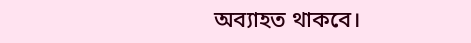অব্যাহত থাকবে।